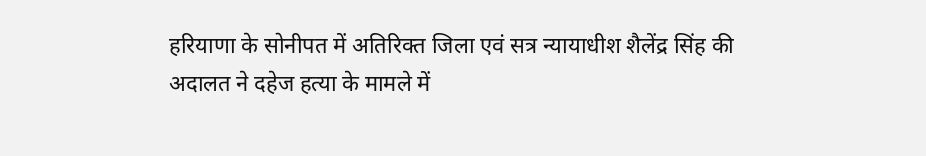हरियाणा के सोनीपत में अतिरिक्त जिला एवं सत्र न्यायाधीश शैलेंद्र सिंह की अदालत ने दहेज हत्या के मामले में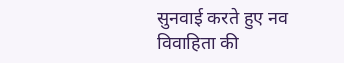सुनवाई करते हुए नव विवाहिता की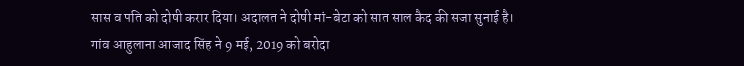सास व पति को दोषी करार दिया। अदालत ने दोषी मां-बेटा को सात साल कैद की सजा सुनाई है।
गांव आहुलाना आजाद सिंह ने 9 मई, 2019 को बरोदा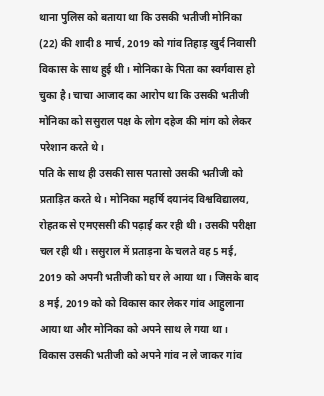थाना पुलिस को बताया था कि उसकी भतीजी मोनिका (22) की शादी 8 मार्च, 2019 को गांव तिहाड़ खुर्द निवासी विकास के साथ हुई थी। मोनिका के पिता का स्वर्गवास हो चुका है। चाचा आजाद का आरोप था कि उसकी भतीजी मोनिका को ससुराल पक्ष के लोग दहेज की मांग को लेकर परेशान करते थे।
पति के साथ ही उसकी सास पतासो उसकी भतीजी को प्रताड़ित करते थे। मोनिका महर्षि दयानंद विश्वविद्यालय, रोहतक से एमएससी की पढ़ाई कर रही थी। उसकी परीक्षा चल रही थी। ससुराल में प्रताड़ना के चलते वह 5 मई, 2019 को अपनी भतीजी को घर ले आया था। जिसके बाद 8 मई, 2019 को को विकास कार लेकर गांव आहुलाना आया था और मोनिका को अपने साथ ले गया था।
विकास उसकी भतीजी को अपने गांव न ले जाकर गांव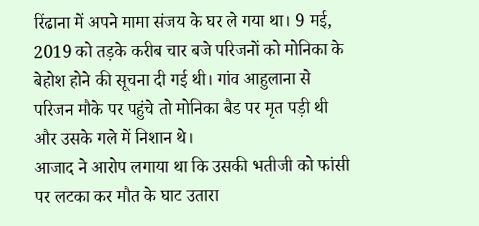रिंढाना में अपने मामा संजय के घर ले गया था। 9 मई, 2019 को तड़के करीब चार बजे परिजनों को मोनिका के बेहोश होने की सूचना दी गई थी। गांव आहुलाना से परिजन मौके पर पहुंचे तो मोनिका बैड पर मृत पड़ी थी और उसके गले में निशान थे।
आजाद ने आरोप लगाया था कि उसकी भतीजी को फांसी पर लटका कर मौत के घाट उतारा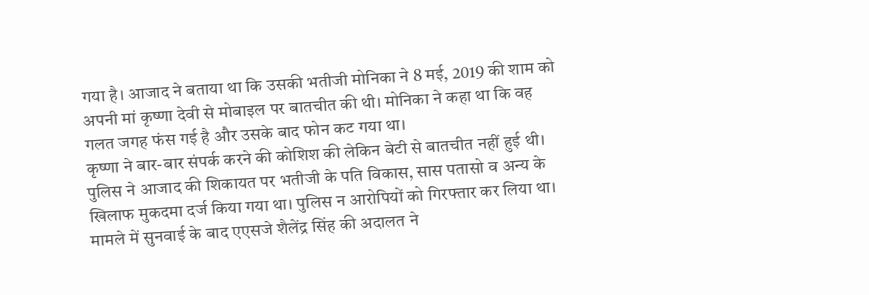गया है। आजाद ने बताया था कि उसकी भतीजी मोनिका ने 8 मई, 2019 की शाम को अपनी मां कृष्णा देवी से मोबाइल पर बातचीत की थी। मोनिका ने कहा था कि वह गलत जगह फंस गई है और उसके बाद फोन कट गया था।
कृष्णा ने बार-बार संपर्क करने की कोशिश की लेकिन बेटी से बातचीत नहीं हुई थी। पुलिस ने आजाद की शिकायत पर भतीजी के पति विकास, सास पतासो व अन्य के खिलाफ मुकदमा दर्ज किया गया था। पुलिस न आरोपियों को गिरफ्तार कर लिया था।
मामले में सुनवाई के बाद एएसजे शैलेंद्र सिंह की अदालत ने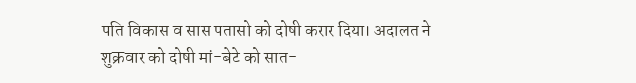पति विकास व सास पतासो को दोषी करार दिया। अदालत ने शुक्रवार को दोषी मां-बेटे को सात-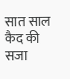सात साल कैद की सजा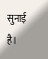सुनाई है।